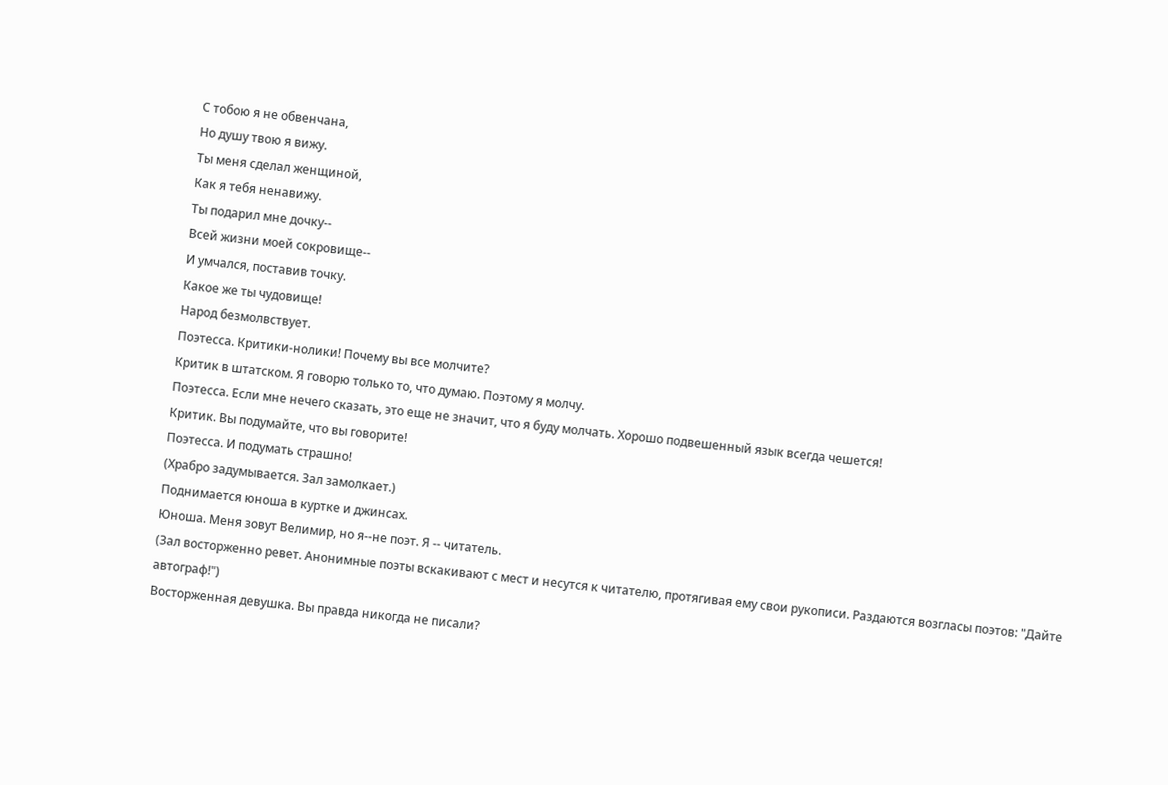С тобою я не обвенчана,
Но душу твою я вижу.
Ты меня сделал женщиной,
Как я тебя ненавижу.
Ты подарил мне дочку--
Всей жизни моей сокровище--
И умчался, поставив точку.
Какое же ты чудовище!
Народ безмолвствует.
Поэтесса. Критики-нолики! Почему вы все молчите?
Критик в штатском. Я говорю только то, что думаю. Поэтому я молчу.
Поэтесса. Если мне нечего сказать, это еще не значит, что я буду молчать. Хорошо подвешенный язык всегда чешется!
Критик. Вы подумайте, что вы говорите!
Поэтесса. И подумать страшно!
(Храбро задумывается. Зал замолкает.)
Поднимается юноша в куртке и джинсах.
Юноша. Меня зовут Велимир, но я--не поэт. Я -- читатель.
(Зал восторженно ревет. Анонимные поэты вскакивают с мест и несутся к читателю, протягивая ему свои рукописи. Раздаются возгласы поэтов: "Дайте автограф!")
Восторженная девушка. Вы правда никогда не писали?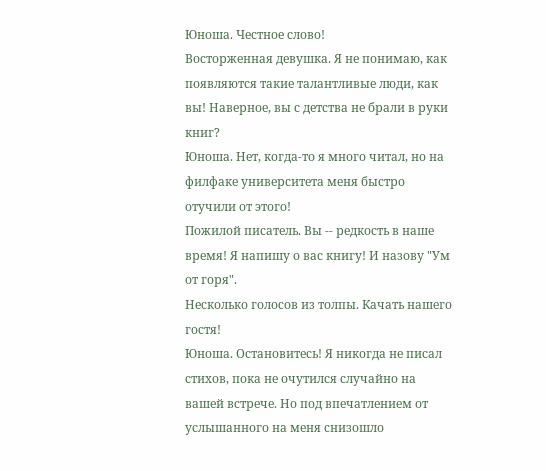Юноша. Честное слово!
Восторженная девушка. Я не понимаю, как появляются такие талантливые люди, как вы! Наверное, вы с детства не брали в руки книг?
Юноша. Нет, когда-то я много читал, но на филфаке университета меня быстро отучили от этого!
Пожилой писатель. Вы -- редкость в наше время! Я напишу о вас книгу! И назову "Ум от горя".
Несколько голосов из толпы. Качать нашего гостя!
Юноша. Остановитесь! Я никогда не писал стихов, пока не очутился случайно на вашей встрече. Но под впечатлением от услышанного на меня снизошло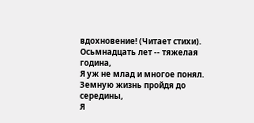вдохновение! (Читает стихи).
Осьмнадцать лет -- тяжелая година,
Я уж не млад и многое понял.
Земную жизнь пройдя до середины,
Я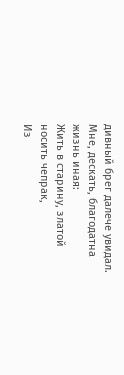дивный брег далече увидал.
Мне, дескать, благодатна жизнь иная:
Жить в старину, златой носить чепрак,
Из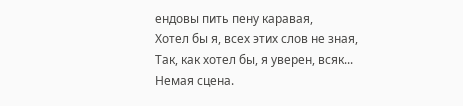ендовы пить пену каравая,
Хотел бы я, всех этих слов не зная,
Так, как хотел бы, я уверен, всяк...
Немая сцена.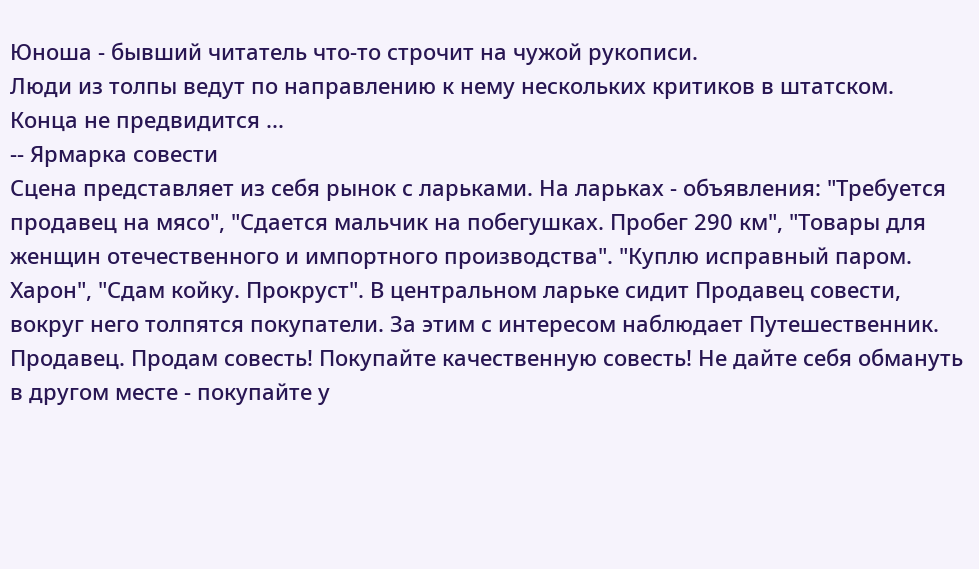Юноша - бывший читатель что-то строчит на чужой рукописи.
Люди из толпы ведут по направлению к нему нескольких критиков в штатском.
Конца не предвидится ...
-- Ярмарка совести
Сцена представляет из себя рынок с ларьками. На ларьках - объявления: "Требуется продавец на мясо", "Сдается мальчик на побегушках. Пробег 290 км", "Товары для женщин отечественного и импортного производства". "Куплю исправный паром. Харон", "Сдам койку. Прокруст". В центральном ларьке сидит Продавец совести, вокруг него толпятся покупатели. За этим с интересом наблюдает Путешественник.
Продавец. Продам совесть! Покупайте качественную совесть! Не дайте себя обмануть в другом месте - покупайте у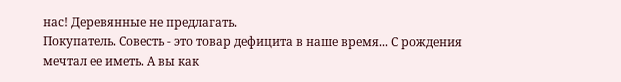нас! Деревянные не предлагать.
Покупатель. Совесть - это товар дефицита в наше время... С рождения мечтал ее иметь. А вы как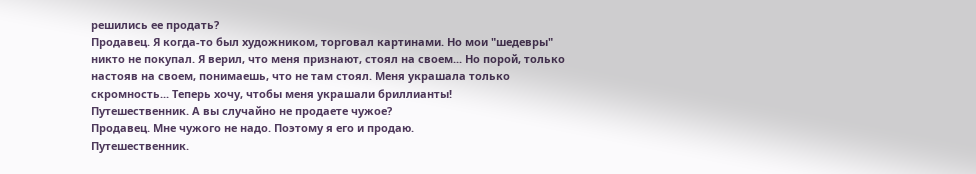решились ее продать?
Продавец. Я когда-то был художником, торговал картинами. Но мои "шедевры" никто не покупал. Я верил, что меня признают, стоял на своем... Но порой, только настояв на своем, понимаешь, что не там стоял. Меня украшала только скромность... Теперь хочу, чтобы меня украшали бриллианты!
Путешественник. А вы случайно не продаете чужое?
Продавец. Мне чужого не надо. Поэтому я его и продаю.
Путешественник.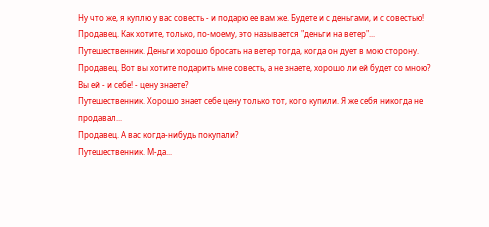Ну что же, я куплю у вас совесть - и подарю ее вам же. Будете и с деньгами, и с совестью!
Продавец. Как хотите, только, по-моему, это называется "деньги на ветер"...
Путешественник. Деньги хорошо бросать на ветер тогда, когда он дует в мою сторону.
Продавец. Вот вы хотите подарить мне совесть, а не знаете, хорошо ли ей будет со мною? Вы ей - и себе! - цену знаете?
Путешественник. Хорошо знает себе цену только тот, кого купили. Я же себя никогда не продавал...
Продавец. А вас когда-нибудь покупали?
Путешественник. М-да...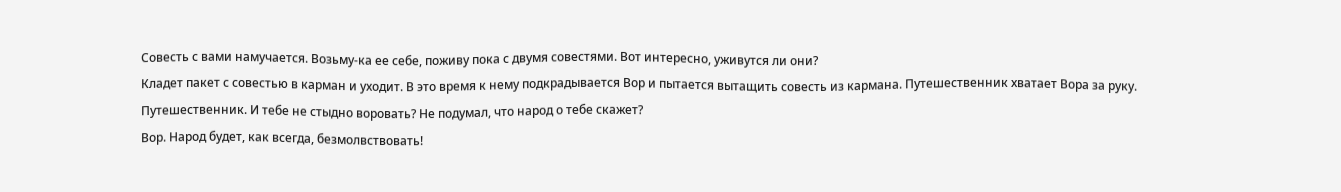Совесть с вами намучается. Возьму-ка ее себе, поживу пока с двумя совестями. Вот интересно, уживутся ли они?
Кладет пакет с совестью в карман и уходит. В это время к нему подкрадывается Вор и пытается вытащить совесть из кармана. Путешественник хватает Вора за руку.
Путешественник. И тебе не стыдно воровать? Не подумал, что народ о тебе скажет?
Вор. Народ будет, как всегда, безмолвствовать!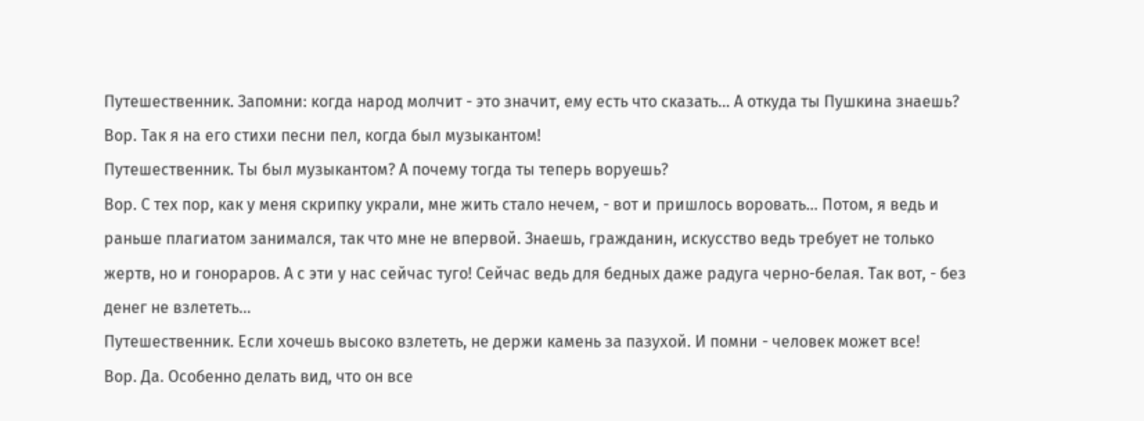Путешественник. Запомни: когда народ молчит - это значит, ему есть что сказать... А откуда ты Пушкина знаешь?
Вор. Так я на его стихи песни пел, когда был музыкантом!
Путешественник. Ты был музыкантом? А почему тогда ты теперь воруешь?
Вор. С тех пор, как у меня скрипку украли, мне жить стало нечем, - вот и пришлось воровать... Потом, я ведь и раньше плагиатом занимался, так что мне не впервой. Знаешь, гражданин, искусство ведь требует не только жертв, но и гонораров. А с эти у нас сейчас туго! Сейчас ведь для бедных даже радуга черно-белая. Так вот, - без денег не взлететь...
Путешественник. Если хочешь высоко взлететь, не держи камень за пазухой. И помни - человек может все!
Вор. Да. Особенно делать вид, что он все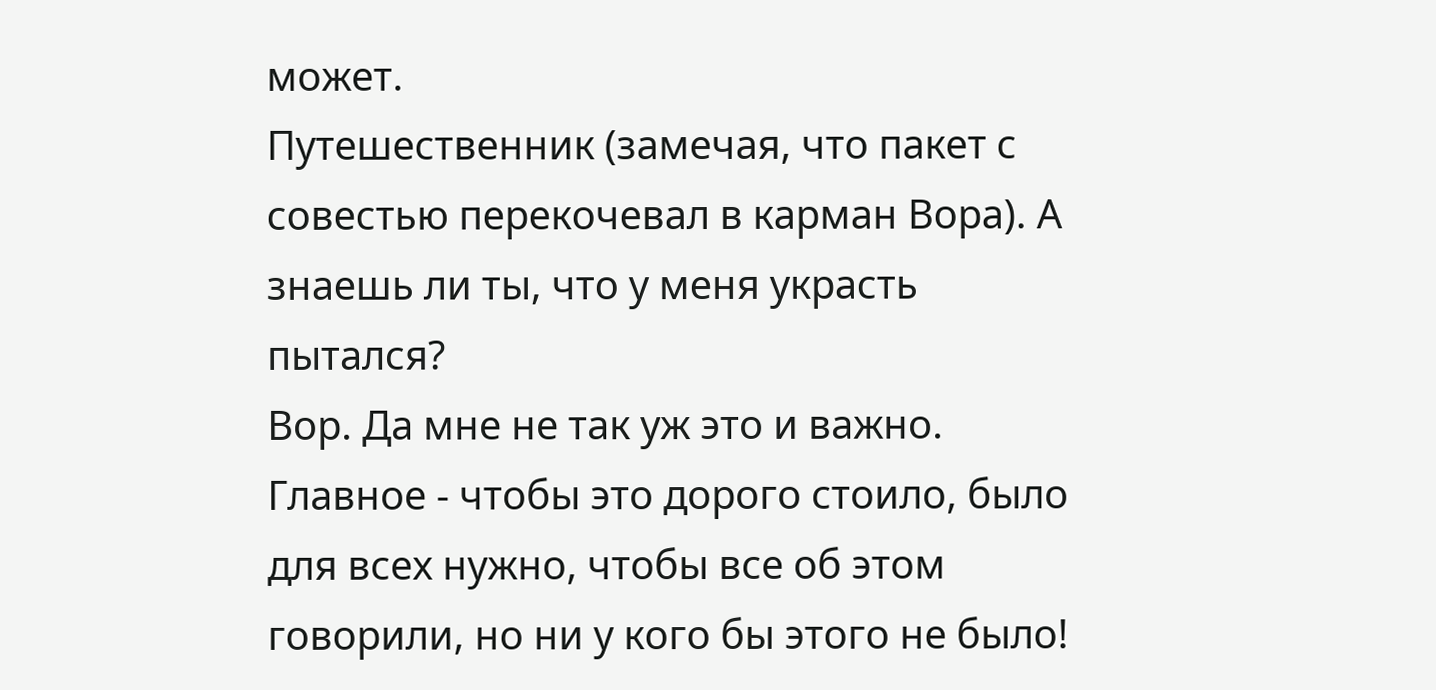может.
Путешественник (замечая, что пакет с совестью перекочевал в карман Вора). А знаешь ли ты, что у меня украсть пытался?
Вор. Да мне не так уж это и важно. Главное - чтобы это дорого стоило, было для всех нужно, чтобы все об этом говорили, но ни у кого бы этого не было!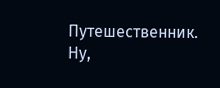Путешественник. Ну,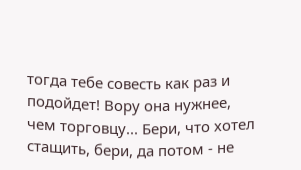тогда тебе совесть как раз и подойдет! Вору она нужнее, чем торговцу... Бери, что хотел стащить, бери, да потом - не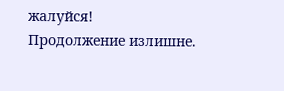жалуйся!
Продолжение излишне.